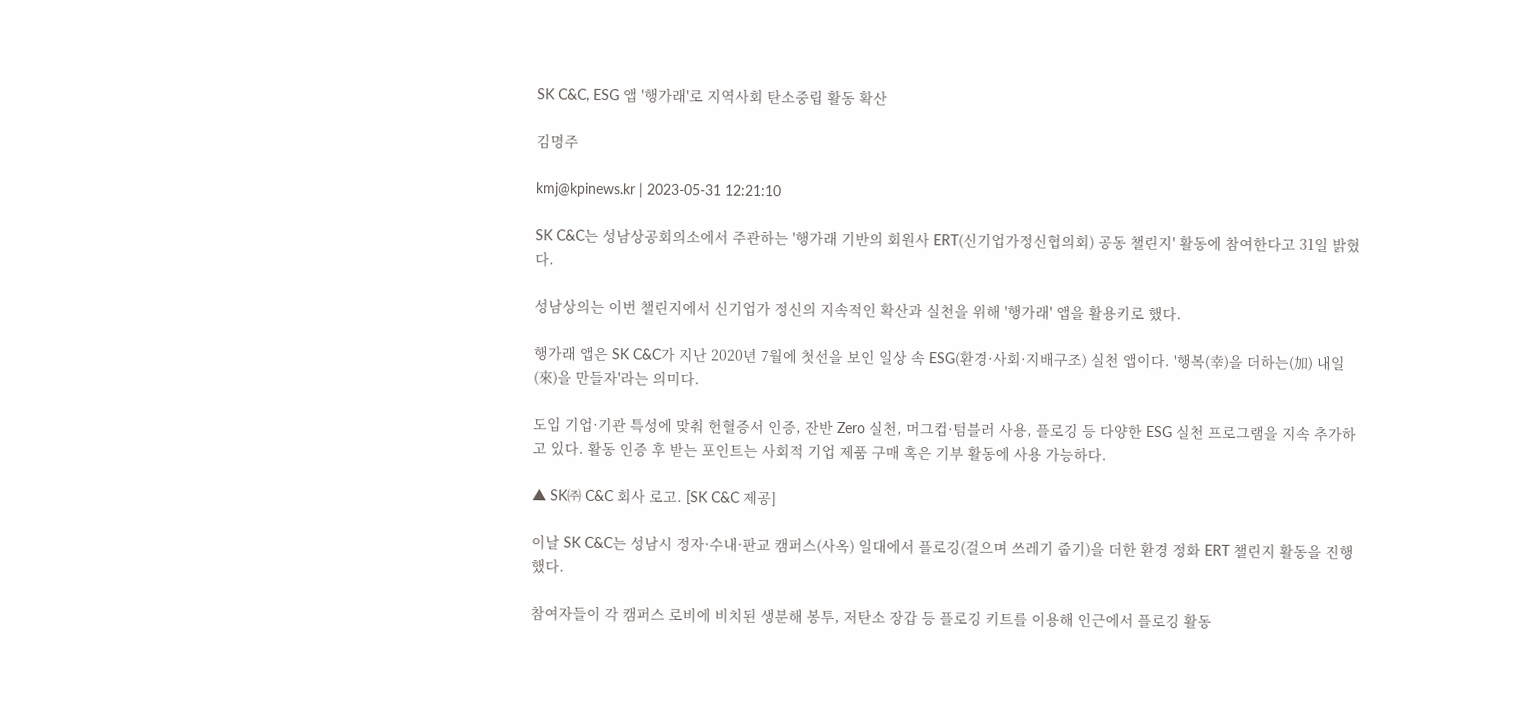SK C&C, ESG 앱 '행가래'로 지역사회 탄소중립 활동 확산

김명주

kmj@kpinews.kr | 2023-05-31 12:21:10

SK C&C는 성남상공회의소에서 주관하는 '행가래 기반의 회원사 ERT(신기업가정신협의회) 공동 챌린지' 활동에 참여한다고 31일 밝혔다.

성남상의는 이번 챌린지에서 신기업가 정신의 지속적인 확산과 실천을 위해 '행가래' 앱을 활용키로 했다.

행가래 앱은 SK C&C가 지난 2020년 7월에 첫선을 보인 일상 속 ESG(환경·사회·지배구조) 실천 앱이다. '행복(幸)을 더하는(加) 내일(來)을 만들자'라는 의미다.

도입 기업·기관 특성에 맞춰 헌혈증서 인증, 잔반 Zero 실천, 머그컵·텀블러 사용, 플로깅 등 다양한 ESG 실천 프로그램을 지속 추가하고 있다. 활동 인증 후 받는 포인트는 사회적 기업 제품 구매 혹은 기부 활동에 사용 가능하다.

▲ SK㈜ C&C 회사 로고. [SK C&C 제공]

이날 SK C&C는 성남시 정자·수내·판교 캠퍼스(사옥) 일대에서 플로깅(걸으며 쓰레기 줍기)을 더한 환경 정화 ERT 챌린지 활동을 진행했다.

참여자들이 각 캠퍼스 로비에 비치된 생분해 봉투, 저탄소 장갑 등 플로깅 키트를 이용해 인근에서 플로깅 활동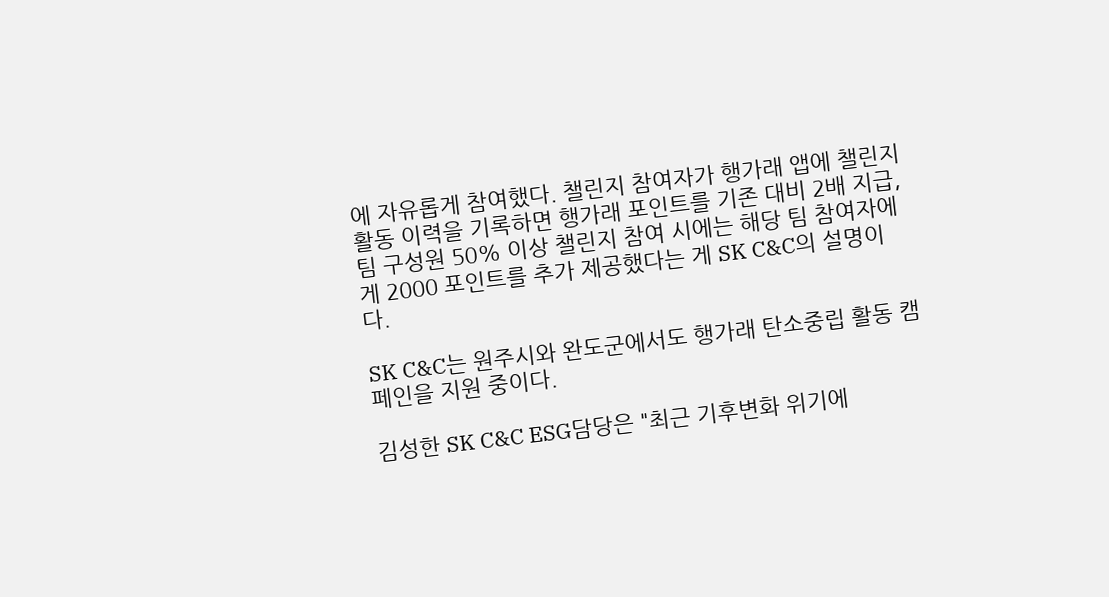에 자유롭게 참여했다. 챌린지 참여자가 행가래 앱에 챌린지 활동 이력을 기록하면 행가래 포인트를 기존 대비 2배 지급, 팀 구성원 50% 이상 챌린지 참여 시에는 해당 팀 참여자에게 2000 포인트를 추가 제공했다는 게 SK C&C의 설명이다.

SK C&C는 원주시와 완도군에서도 행가래 탄소중립 활동 캠페인을 지원 중이다.

김성한 SK C&C ESG담당은 "최근 기후변화 위기에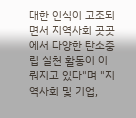대한 인식이 고조되면서 지역사회 곳곳에서 다양한 탄소중립 실천 활동이 이뤄지고 있다"며 "지역사회 및 기업,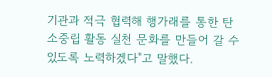기관과 적극 협력해 행가래를 통한 탄소중립 활동 실천 문화를 만들어 갈 수 있도록 노력하겠다"고 말했다.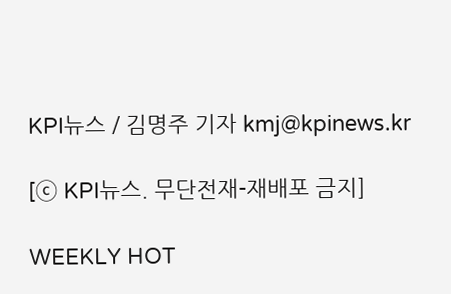KPI뉴스 / 김명주 기자 kmj@kpinews.kr

[ⓒ KPI뉴스. 무단전재-재배포 금지]

WEEKLY HOT